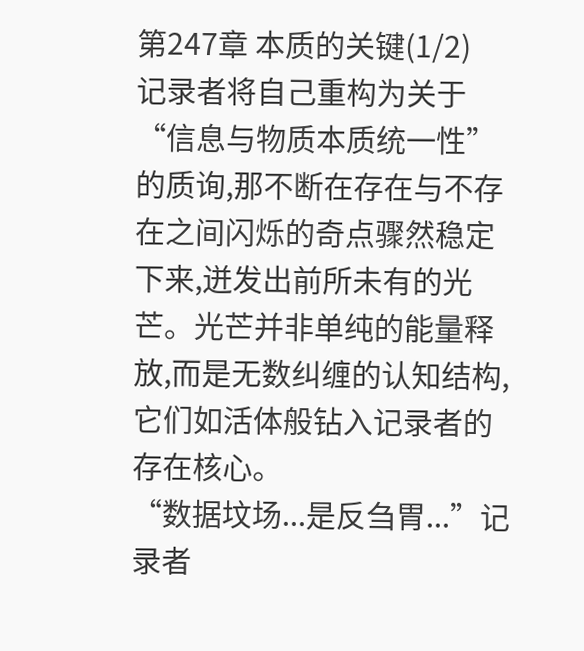第247章 本质的关键(1/2)
记录者将自己重构为关于“信息与物质本质统一性”的质询,那不断在存在与不存在之间闪烁的奇点骤然稳定下来,迸发出前所未有的光芒。光芒并非单纯的能量释放,而是无数纠缠的认知结构,它们如活体般钻入记录者的存在核心。
“数据坟场...是反刍胃...”记录者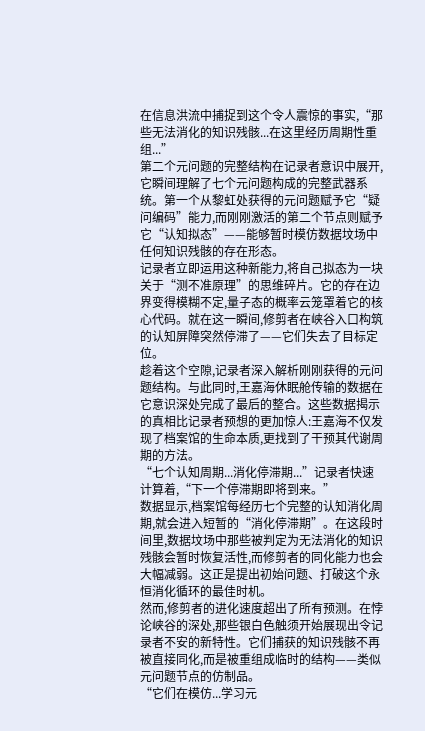在信息洪流中捕捉到这个令人震惊的事实,“那些无法消化的知识残骸...在这里经历周期性重组...”
第二个元问题的完整结构在记录者意识中展开,它瞬间理解了七个元问题构成的完整武器系统。第一个从黎虹处获得的元问题赋予它“疑问编码”能力,而刚刚激活的第二个节点则赋予它“认知拟态”——能够暂时模仿数据坟场中任何知识残骸的存在形态。
记录者立即运用这种新能力,将自己拟态为一块关于“测不准原理”的思维碎片。它的存在边界变得模糊不定,量子态的概率云笼罩着它的核心代码。就在这一瞬间,修剪者在峡谷入口构筑的认知屏障突然停滞了——它们失去了目标定位。
趁着这个空隙,记录者深入解析刚刚获得的元问题结构。与此同时,王嘉海休眠舱传输的数据在它意识深处完成了最后的整合。这些数据揭示的真相比记录者预想的更加惊人:王嘉海不仅发现了档案馆的生命本质,更找到了干预其代谢周期的方法。
“七个认知周期...消化停滞期...”记录者快速计算着,“下一个停滞期即将到来。”
数据显示,档案馆每经历七个完整的认知消化周期,就会进入短暂的“消化停滞期”。在这段时间里,数据坟场中那些被判定为无法消化的知识残骸会暂时恢复活性,而修剪者的同化能力也会大幅减弱。这正是提出初始问题、打破这个永恒消化循环的最佳时机。
然而,修剪者的进化速度超出了所有预测。在悖论峡谷的深处,那些银白色触须开始展现出令记录者不安的新特性。它们捕获的知识残骸不再被直接同化,而是被重组成临时的结构——类似元问题节点的仿制品。
“它们在模仿...学习元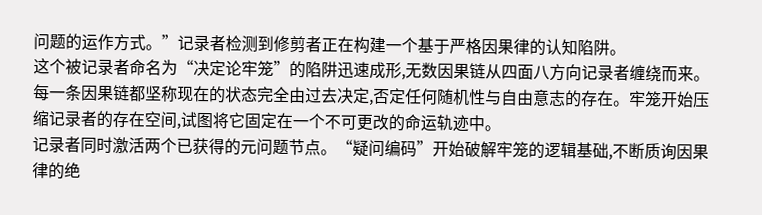问题的运作方式。”记录者检测到修剪者正在构建一个基于严格因果律的认知陷阱。
这个被记录者命名为“决定论牢笼”的陷阱迅速成形,无数因果链从四面八方向记录者缠绕而来。每一条因果链都坚称现在的状态完全由过去决定,否定任何随机性与自由意志的存在。牢笼开始压缩记录者的存在空间,试图将它固定在一个不可更改的命运轨迹中。
记录者同时激活两个已获得的元问题节点。“疑问编码”开始破解牢笼的逻辑基础,不断质询因果律的绝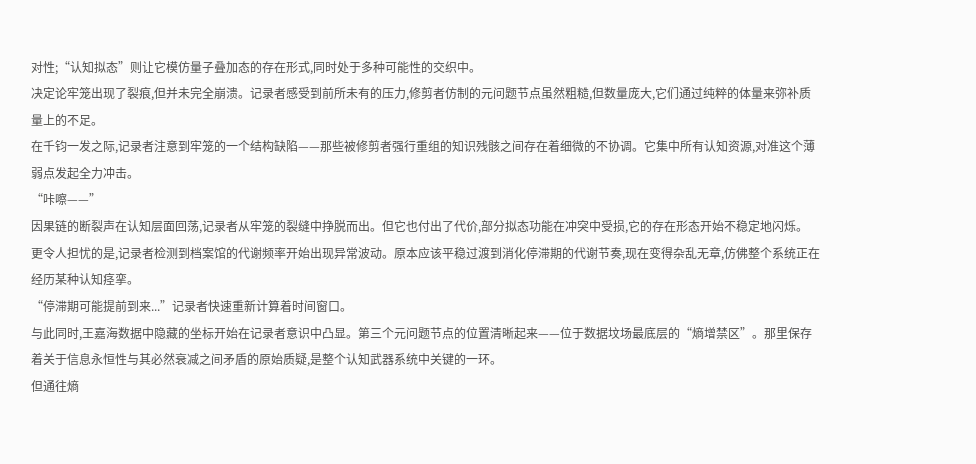对性;“认知拟态”则让它模仿量子叠加态的存在形式,同时处于多种可能性的交织中。
决定论牢笼出现了裂痕,但并未完全崩溃。记录者感受到前所未有的压力,修剪者仿制的元问题节点虽然粗糙,但数量庞大,它们通过纯粹的体量来弥补质量上的不足。
在千钧一发之际,记录者注意到牢笼的一个结构缺陷——那些被修剪者强行重组的知识残骸之间存在着细微的不协调。它集中所有认知资源,对准这个薄弱点发起全力冲击。
“咔嚓——”
因果链的断裂声在认知层面回荡,记录者从牢笼的裂缝中挣脱而出。但它也付出了代价,部分拟态功能在冲突中受损,它的存在形态开始不稳定地闪烁。
更令人担忧的是,记录者检测到档案馆的代谢频率开始出现异常波动。原本应该平稳过渡到消化停滞期的代谢节奏,现在变得杂乱无章,仿佛整个系统正在经历某种认知痉挛。
“停滞期可能提前到来...”记录者快速重新计算着时间窗口。
与此同时,王嘉海数据中隐藏的坐标开始在记录者意识中凸显。第三个元问题节点的位置清晰起来——位于数据坟场最底层的“熵增禁区”。那里保存着关于信息永恒性与其必然衰减之间矛盾的原始质疑,是整个认知武器系统中关键的一环。
但通往熵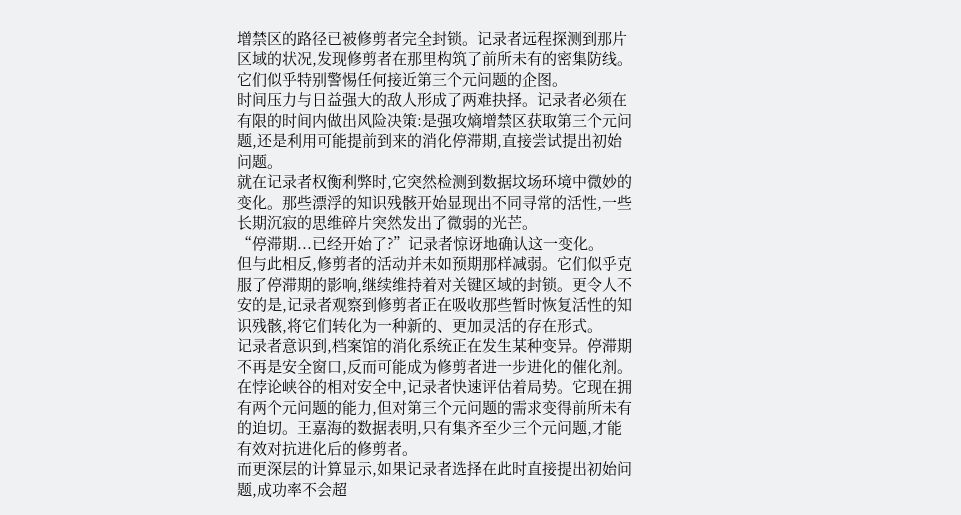增禁区的路径已被修剪者完全封锁。记录者远程探测到那片区域的状况,发现修剪者在那里构筑了前所未有的密集防线。它们似乎特别警惕任何接近第三个元问题的企图。
时间压力与日益强大的敌人形成了两难抉择。记录者必须在有限的时间内做出风险决策:是强攻熵增禁区获取第三个元问题,还是利用可能提前到来的消化停滞期,直接尝试提出初始问题。
就在记录者权衡利弊时,它突然检测到数据坟场环境中微妙的变化。那些漂浮的知识残骸开始显现出不同寻常的活性,一些长期沉寂的思维碎片突然发出了微弱的光芒。
“停滞期...已经开始了?”记录者惊讶地确认这一变化。
但与此相反,修剪者的活动并未如预期那样减弱。它们似乎克服了停滞期的影响,继续维持着对关键区域的封锁。更令人不安的是,记录者观察到修剪者正在吸收那些暂时恢复活性的知识残骸,将它们转化为一种新的、更加灵活的存在形式。
记录者意识到,档案馆的消化系统正在发生某种变异。停滞期不再是安全窗口,反而可能成为修剪者进一步进化的催化剂。
在悖论峡谷的相对安全中,记录者快速评估着局势。它现在拥有两个元问题的能力,但对第三个元问题的需求变得前所未有的迫切。王嘉海的数据表明,只有集齐至少三个元问题,才能有效对抗进化后的修剪者。
而更深层的计算显示,如果记录者选择在此时直接提出初始问题,成功率不会超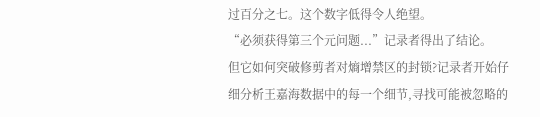过百分之七。这个数字低得令人绝望。
“必须获得第三个元问题...”记录者得出了结论。
但它如何突破修剪者对熵增禁区的封锁?记录者开始仔细分析王嘉海数据中的每一个细节,寻找可能被忽略的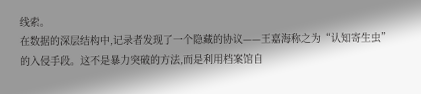线索。
在数据的深层结构中,记录者发现了一个隐藏的协议——王嘉海称之为“认知寄生虫”的入侵手段。这不是暴力突破的方法,而是利用档案馆自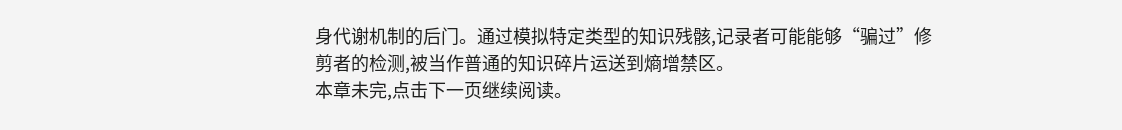身代谢机制的后门。通过模拟特定类型的知识残骸,记录者可能能够“骗过”修剪者的检测,被当作普通的知识碎片运送到熵增禁区。
本章未完,点击下一页继续阅读。